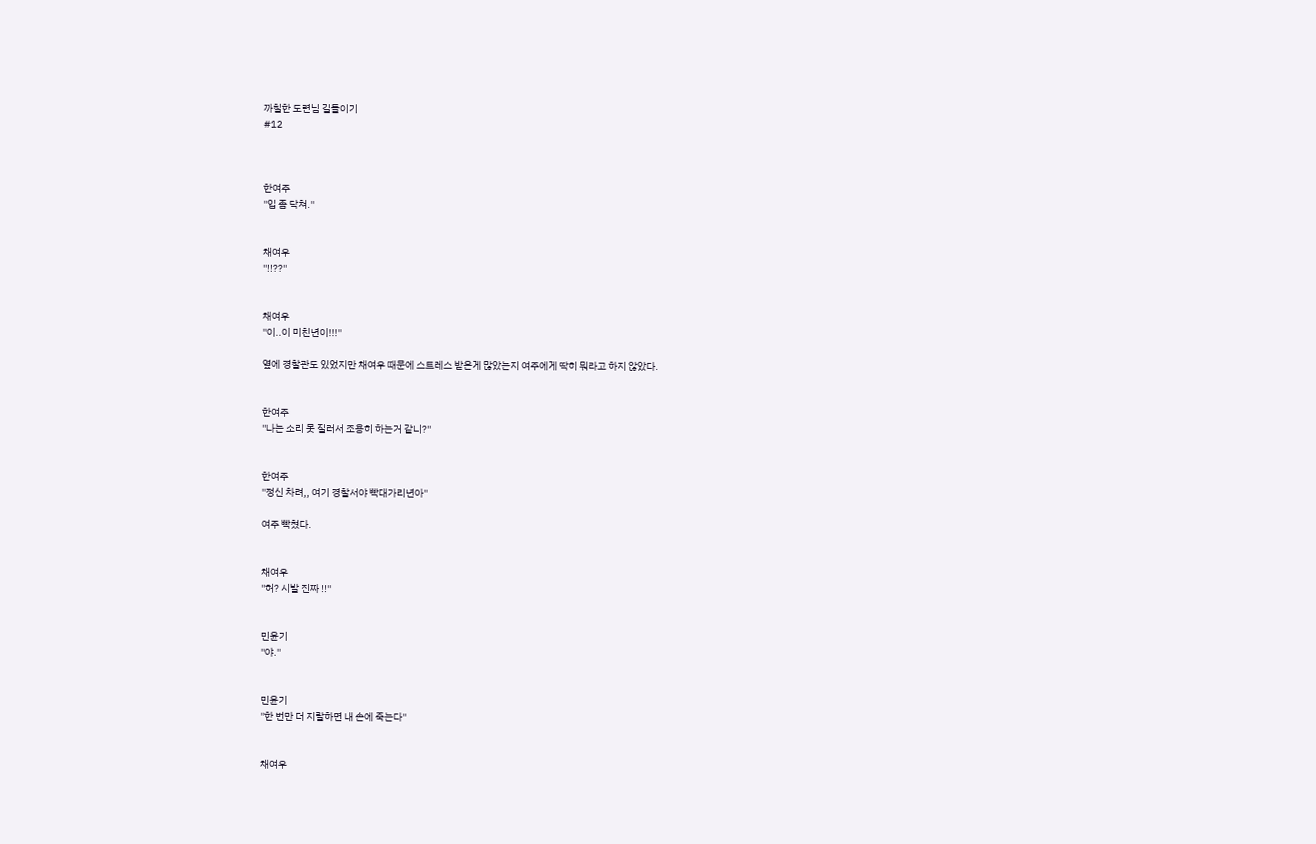까칠한 도련님 길들이기
#12



한여주
''입 좀 닥쳐.''


채여우
''!!??''


채여우
''이..이 미친년이!!!''

옆에 경찰관도 있었지만 채여우 때문에 스트레스 받은게 많았는지 여주에게 딱히 뭐라고 하지 않았다.


한여주
''나는 소리 못 질러서 조용히 하는거 같니?''


한여주
''정신 차려,, 여기 경찰서야 빡대가리년아''

여주 빡쳤다.


채여우
''허? 시발 진짜 !!''


민윤기
''야.''


민윤기
''한 번만 더 지랄하면 내 손에 죽는다''


채여우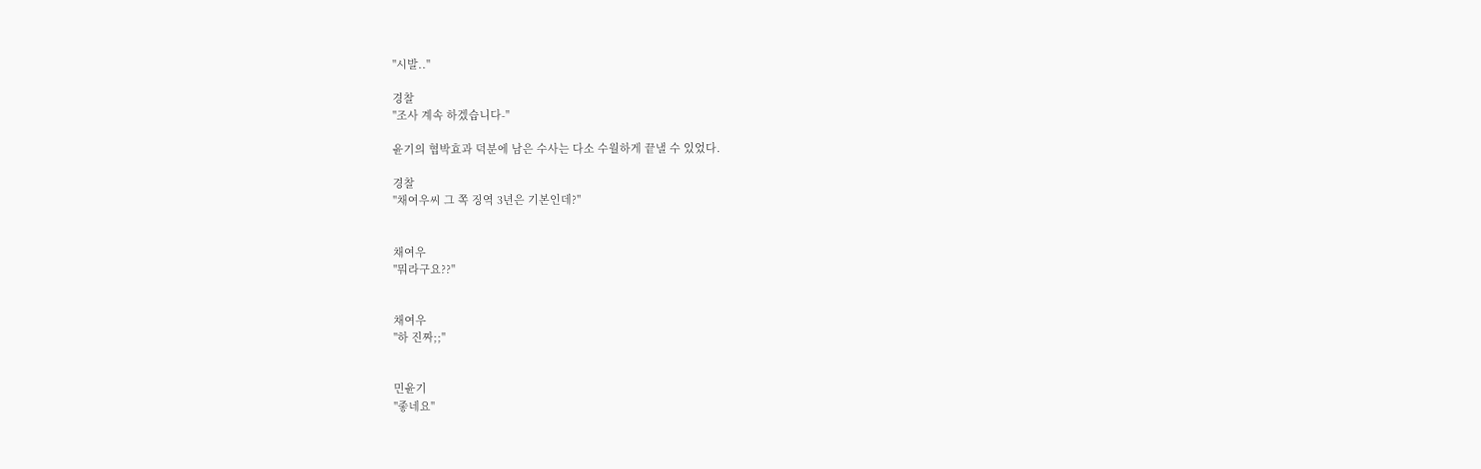''시발..''

경찰
''조사 계속 하겠습니다-''

윤기의 협박효과 덕분에 남은 수사는 다소 수월하게 끝낼 수 있었다.

경찰
''채여우씨 그 쪽 징역 3년은 기본인데?''


채여우
''뭐라구요??''


채여우
''하 진짜;;''


민윤기
''좋네요''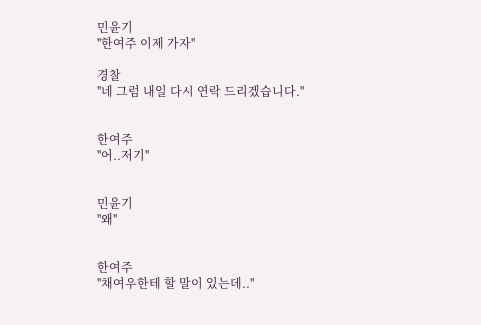민윤기
''한여주 이제 가자''

경찰
''네 그럼 내일 다시 연락 드리겠습니다.''


한여주
''어..저기''


민윤기
''왜''


한여주
''채여우한테 할 말이 있는데..''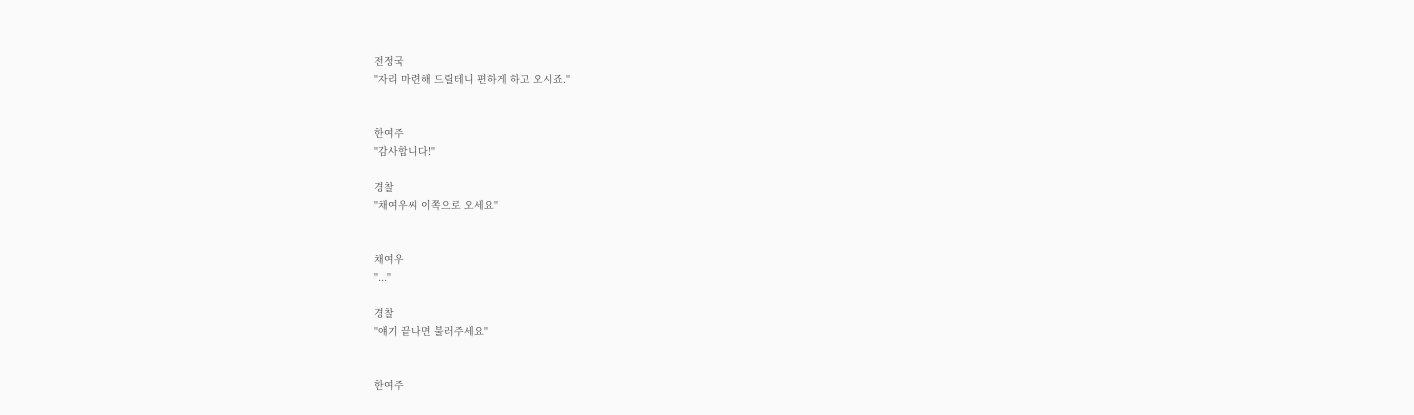전정국
''자리 마련해 드릴테니 편하게 하고 오시죠.''


한여주
''감사합니다!''

경찰
''채여우씨 이쪽으로 오세요''


채여우
''...''

경찰
''얘기 끝나면 불러주세요''


한여주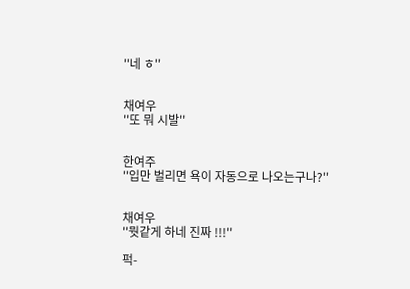''네 ㅎ''


채여우
''또 뭐 시발''


한여주
''입만 벌리면 욕이 자동으로 나오는구나?''


채여우
''뭣같게 하네 진짜 !!!''

퍽-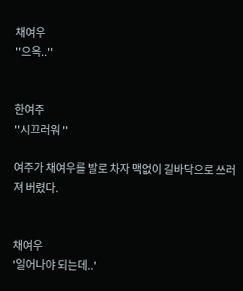채여우
''으윽..''


한여주
''시끄러워 ''

여주가 채여우를 발로 차자 맥없이 길바닥으로 쓰러져 버렸다.


채여우
'일어나야 되는데..'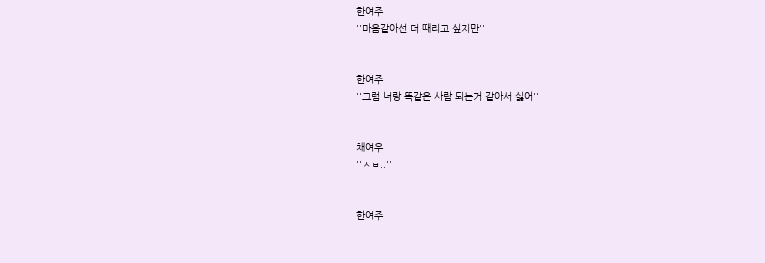한여주
''마음같아선 더 때리고 싶지만''


한여주
''그럼 너랑 똑같은 사람 되는거 같아서 싫어''


채여우
''ㅅㅂ..''


한여주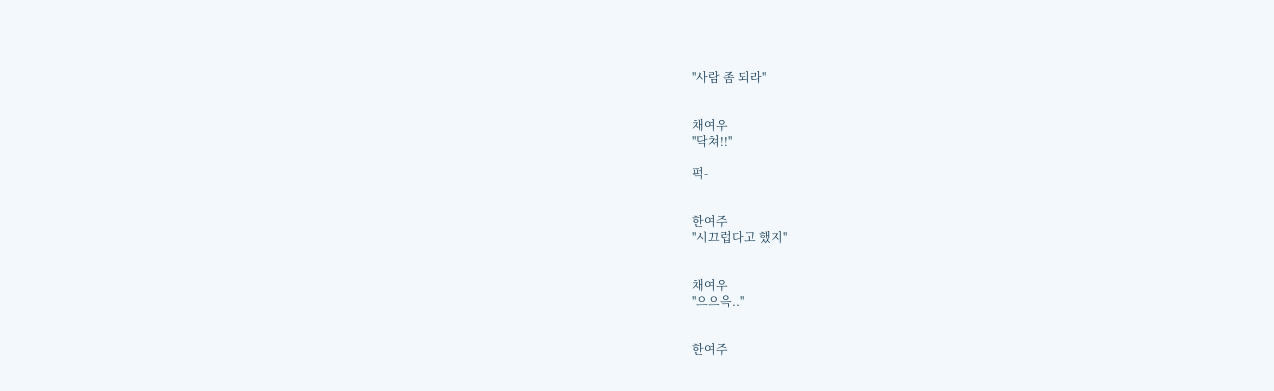''사람 좀 되라''


채여우
''닥쳐!!''

퍽-


한여주
''시끄럽다고 했지''


채여우
''으으윽..''


한여주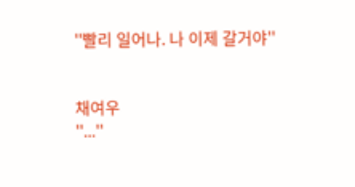''빨리 일어나. 나 이제 갈거야''


채여우
''...''